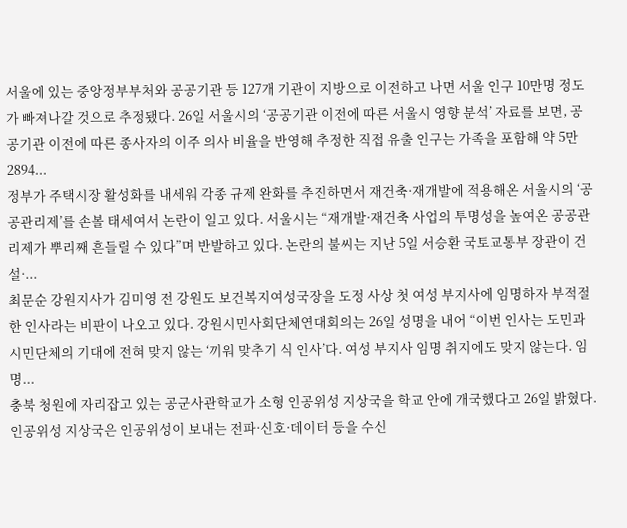서울에 있는 중앙정부부처와 공공기관 등 127개 기관이 지방으로 이전하고 나면 서울 인구 10만명 정도가 빠져나갈 것으로 추정됐다. 26일 서울시의 ‘공공기관 이전에 따른 서울시 영향 분석’ 자료를 보면, 공공기관 이전에 따른 종사자의 이주 의사 비율을 반영해 추정한 직접 유출 인구는 가족을 포함해 약 5만2894...
정부가 주택시장 활성화를 내세워 각종 규제 완화를 추진하면서 재건축·재개발에 적용해온 서울시의 ‘공공관리제’를 손볼 태세여서 논란이 일고 있다. 서울시는 “재개발·재건축 사업의 투명성을 높여온 공공관리제가 뿌리째 흔들릴 수 있다”며 반발하고 있다. 논란의 불씨는 지난 5일 서승환 국토교통부 장관이 건설·...
최문순 강원지사가 김미영 전 강원도 보건복지여성국장을 도정 사상 첫 여성 부지사에 임명하자 부적절한 인사라는 비판이 나오고 있다. 강원시민사회단체연대회의는 26일 성명을 내어 “이번 인사는 도민과 시민단체의 기대에 전혀 맞지 않는 ‘끼워 맞추기 식 인사’다. 여성 부지사 임명 취지에도 맞지 않는다. 임명...
충북 청원에 자리잡고 있는 공군사관학교가 소형 인공위성 지상국을 학교 안에 개국했다고 26일 밝혔다. 인공위성 지상국은 인공위성이 보내는 전파·신호·데이터 등을 수신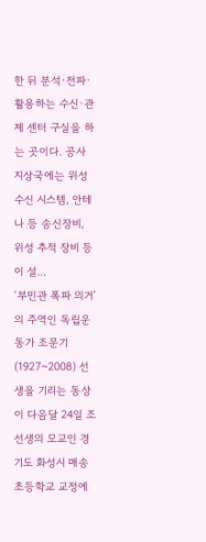한 뒤 분석·전파·활용하는 수신·관제 센터 구실을 하는 곳이다. 공사 지상국에는 위성 수신 시스템, 안테나 등 송신장비, 위성 추적 장비 등이 설...
‘부민관 폭파 의거’의 주역인 독립운동가 조문기(1927~2008) 선생을 기리는 동상이 다음달 24일 조 선생의 모교인 경기도 화성시 매송초등학교 교정에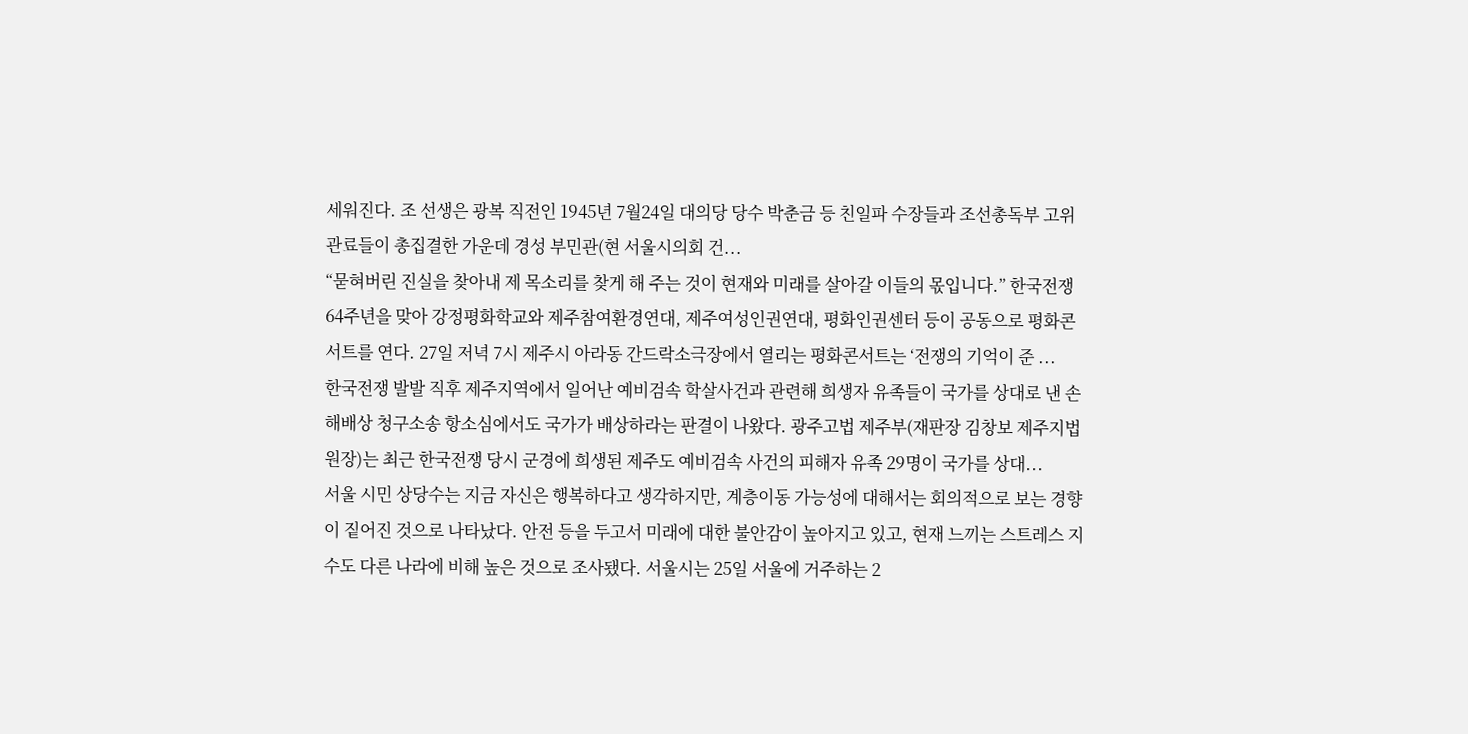세워진다. 조 선생은 광복 직전인 1945년 7월24일 대의당 당수 박춘금 등 친일파 수장들과 조선총독부 고위 관료들이 총집결한 가운데 경성 부민관(현 서울시의회 건...
“묻혀버린 진실을 찾아내 제 목소리를 찾게 해 주는 것이 현재와 미래를 살아갈 이들의 몫입니다.” 한국전쟁 64주년을 맞아 강정평화학교와 제주참여환경연대, 제주여성인권연대, 평화인권센터 등이 공동으로 평화콘서트를 연다. 27일 저녁 7시 제주시 아라동 간드락소극장에서 열리는 평화콘서트는 ‘전쟁의 기억이 준 ...
한국전쟁 발발 직후 제주지역에서 일어난 예비검속 학살사건과 관련해 희생자 유족들이 국가를 상대로 낸 손해배상 청구소송 항소심에서도 국가가 배상하라는 판결이 나왔다. 광주고법 제주부(재판장 김창보 제주지법원장)는 최근 한국전쟁 당시 군경에 희생된 제주도 예비검속 사건의 피해자 유족 29명이 국가를 상대...
서울 시민 상당수는 지금 자신은 행복하다고 생각하지만, 계층이동 가능성에 대해서는 회의적으로 보는 경향이 짙어진 것으로 나타났다. 안전 등을 두고서 미래에 대한 불안감이 높아지고 있고, 현재 느끼는 스트레스 지수도 다른 나라에 비해 높은 것으로 조사됐다. 서울시는 25일 서울에 거주하는 2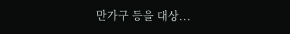만가구 등을 대상...